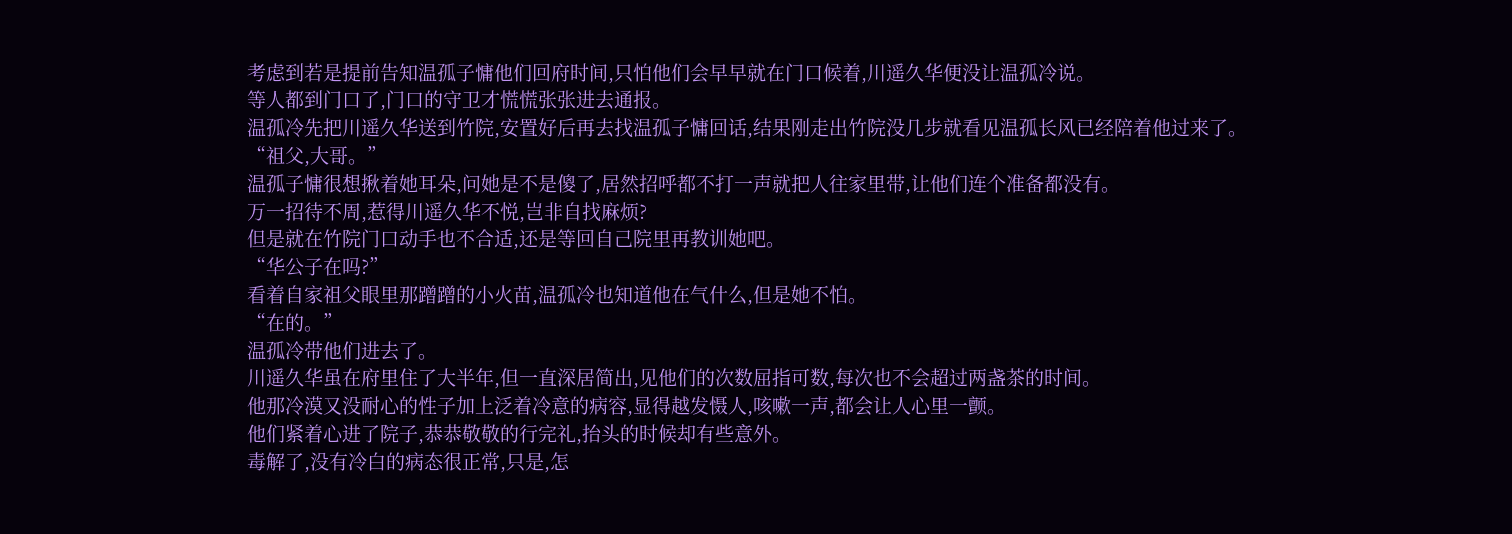考虑到若是提前告知温孤子慵他们回府时间,只怕他们会早早就在门口候着,川遥久华便没让温孤冷说。
等人都到门口了,门口的守卫才慌慌张张进去通报。
温孤冷先把川遥久华送到竹院,安置好后再去找温孤子慵回话,结果刚走出竹院没几步就看见温孤长风已经陪着他过来了。
“祖父,大哥。”
温孤子慵很想揪着她耳朵,问她是不是傻了,居然招呼都不打一声就把人往家里带,让他们连个准备都没有。
万一招待不周,惹得川遥久华不悦,岂非自找麻烦?
但是就在竹院门口动手也不合适,还是等回自己院里再教训她吧。
“华公子在吗?”
看着自家祖父眼里那蹭蹭的小火苗,温孤冷也知道他在气什么,但是她不怕。
“在的。”
温孤冷带他们进去了。
川遥久华虽在府里住了大半年,但一直深居简出,见他们的次数屈指可数,每次也不会超过两盏茶的时间。
他那冷漠又没耐心的性子加上泛着冷意的病容,显得越发慑人,咳嗽一声,都会让人心里一颤。
他们紧着心进了院子,恭恭敬敬的行完礼,抬头的时候却有些意外。
毒解了,没有冷白的病态很正常,只是,怎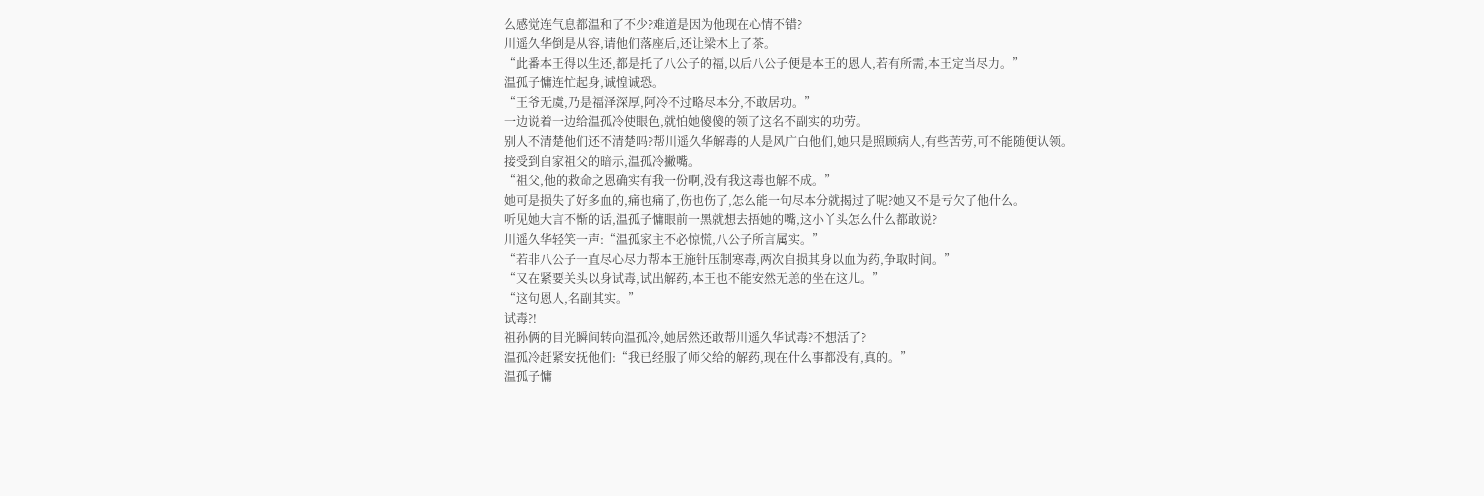么感觉连气息都温和了不少?难道是因为他现在心情不错?
川遥久华倒是从容,请他们落座后,还让梁木上了茶。
“此番本王得以生还,都是托了八公子的福,以后八公子便是本王的恩人,若有所需,本王定当尽力。”
温孤子慵连忙起身,诚惶诚恐。
“王爷无虞,乃是福泽深厚,阿冷不过略尽本分,不敢居功。”
一边说着一边给温孤冷使眼色,就怕她傻傻的领了这名不副实的功劳。
别人不清楚他们还不清楚吗?帮川遥久华解毒的人是风广白他们,她只是照顾病人,有些苦劳,可不能随便认领。
接受到自家祖父的暗示,温孤冷撇嘴。
“祖父,他的救命之恩确实有我一份啊,没有我这毒也解不成。”
她可是损失了好多血的,痛也痛了,伤也伤了,怎么能一句尽本分就揭过了呢?她又不是亏欠了他什么。
听见她大言不惭的话,温孤子慵眼前一黑就想去捂她的嘴,这小丫头怎么什么都敢说?
川遥久华轻笑一声:“温孤家主不必惊慌,八公子所言属实。”
“若非八公子一直尽心尽力帮本王施针压制寒毒,两次自损其身以血为药,争取时间。”
“又在紧要关头以身试毒,试出解药,本王也不能安然无恙的坐在这儿。”
“这句恩人,名副其实。”
试毒?!
祖孙俩的目光瞬间转向温孤冷,她居然还敢帮川遥久华试毒?不想活了?
温孤冷赶紧安抚他们:“我已经服了师父给的解药,现在什么事都没有,真的。”
温孤子慵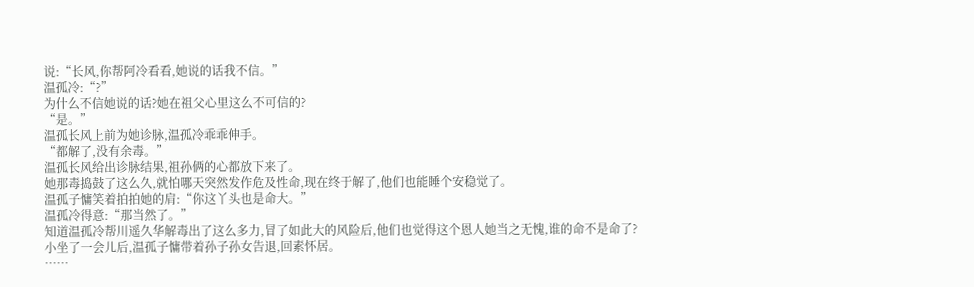说:“长风,你帮阿冷看看,她说的话我不信。”
温孤冷:“?”
为什么不信她说的话?她在祖父心里这么不可信的?
“是。”
温孤长风上前为她诊脉,温孤冷乖乖伸手。
“都解了,没有余毒。”
温孤长风给出诊脉结果,祖孙俩的心都放下来了。
她那毒捣鼓了这么久,就怕哪天突然发作危及性命,现在终于解了,他们也能睡个安稳觉了。
温孤子慵笑着拍拍她的肩:“你这丫头也是命大。”
温孤冷得意:“那当然了。”
知道温孤冷帮川遥久华解毒出了这么多力,冒了如此大的风险后,他们也觉得这个恩人她当之无愧,谁的命不是命了?
小坐了一会儿后,温孤子慵带着孙子孙女告退,回素怀居。
……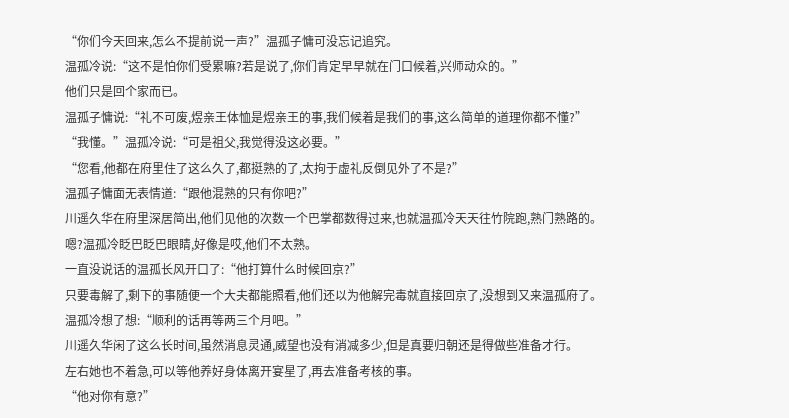“你们今天回来,怎么不提前说一声?”温孤子慵可没忘记追究。
温孤冷说:“这不是怕你们受累嘛?若是说了,你们肯定早早就在门口候着,兴师动众的。”
他们只是回个家而已。
温孤子慵说:“礼不可废,煜亲王体恤是煜亲王的事,我们候着是我们的事,这么简单的道理你都不懂?”
“我懂。”温孤冷说:“可是祖父,我觉得没这必要。”
“您看,他都在府里住了这么久了,都挺熟的了,太拘于虚礼反倒见外了不是?”
温孤子慵面无表情道:“跟他混熟的只有你吧?”
川遥久华在府里深居简出,他们见他的次数一个巴掌都数得过来,也就温孤冷天天往竹院跑,熟门熟路的。
嗯?温孤冷眨巴眨巴眼睛,好像是哎,他们不太熟。
一直没说话的温孤长风开口了:“他打算什么时候回京?”
只要毒解了,剩下的事随便一个大夫都能照看,他们还以为他解完毒就直接回京了,没想到又来温孤府了。
温孤冷想了想:“顺利的话再等两三个月吧。”
川遥久华闲了这么长时间,虽然消息灵通,威望也没有消减多少,但是真要归朝还是得做些准备才行。
左右她也不着急,可以等他养好身体离开宴星了,再去准备考核的事。
“他对你有意?”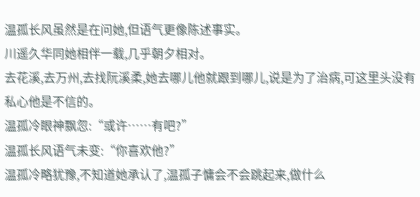温孤长风虽然是在问她,但语气更像陈述事实。
川遥久华同她相伴一载,几乎朝夕相对。
去花溪,去万州,去找阮溪柔,她去哪儿他就跟到哪儿,说是为了治病,可这里头没有私心他是不信的。
温孤冷眼神飘忽:“或许……有吧?”
温孤长风语气未变:“你喜欢他?”
温孤冷略犹豫,不知道她承认了,温孤子慵会不会跳起来,做什么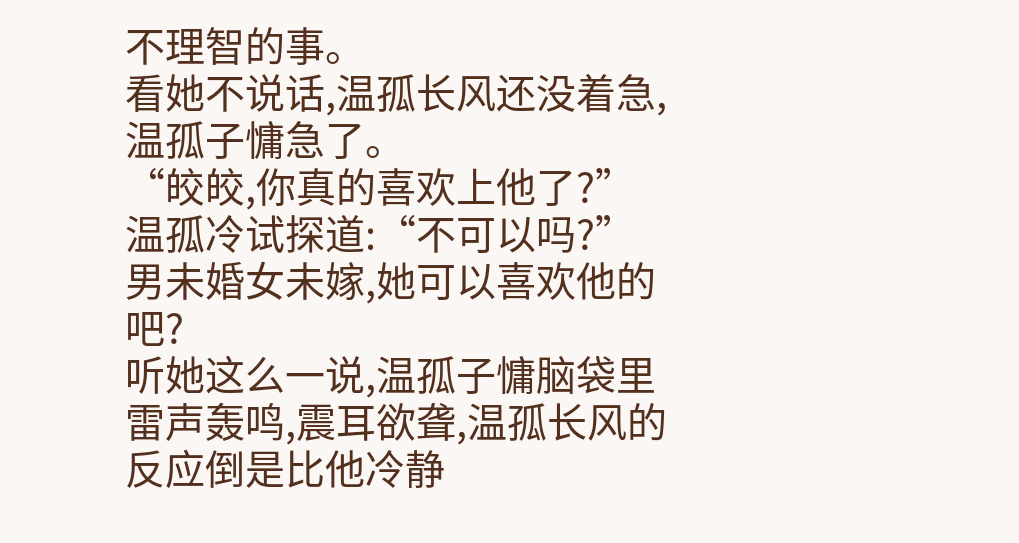不理智的事。
看她不说话,温孤长风还没着急,温孤子慵急了。
“皎皎,你真的喜欢上他了?”
温孤冷试探道:“不可以吗?”
男未婚女未嫁,她可以喜欢他的吧?
听她这么一说,温孤子慵脑袋里雷声轰鸣,震耳欲聋,温孤长风的反应倒是比他冷静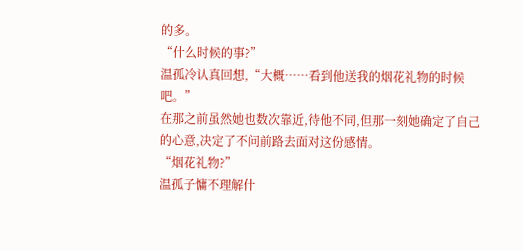的多。
“什么时候的事?”
温孤冷认真回想,“大概……看到他送我的烟花礼物的时候吧。”
在那之前虽然她也数次靠近,待他不同,但那一刻她确定了自己的心意,决定了不问前路去面对这份感情。
“烟花礼物?”
温孤子慵不理解什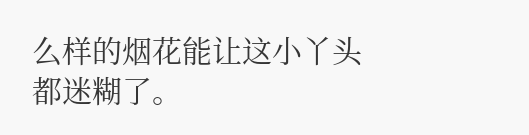么样的烟花能让这小丫头都迷糊了。